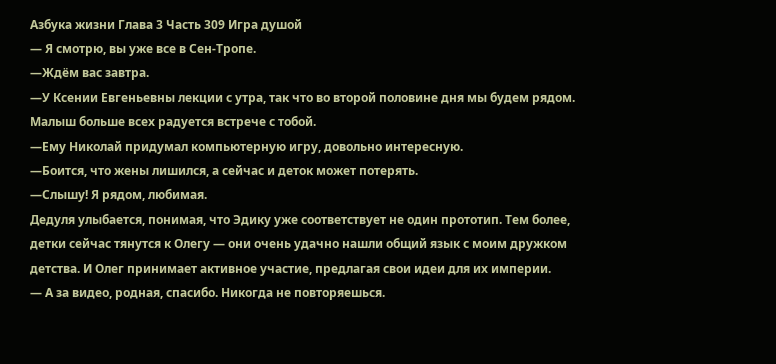Азбука жизни Глава 3 Часть 309 Игра душой
— Я смотрю, вы уже все в Сен-Тропе.
—Ждём вас завтра.
—У Ксении Евгеньевны лекции с утра, так что во второй половине дня мы будем рядом. Малыш больше всех радуется встрече с тобой.
—Ему Николай придумал компьютерную игру, довольно интересную.
—Боится, что жены лишился, а сейчас и деток может потерять.
—Слышу! Я рядом, любимая.
Дедуля улыбается, понимая, что Эдику уже соответствует не один прототип. Тем более, детки сейчас тянутся к Олегу — они очень удачно нашли общий язык с моим дружком детства. И Олег принимает активное участие, предлагая свои идеи для их империи.
— А за видео, родная, спасибо. Никогда не повторяешься.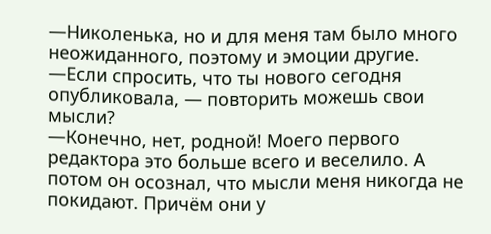—Николенька, но и для меня там было много неожиданного, поэтому и эмоции другие.
—Если спросить, что ты нового сегодня опубликовала, — повторить можешь свои мысли?
—Конечно, нет, родной! Моего первого редактора это больше всего и веселило. А потом он осознал, что мысли меня никогда не покидают. Причём они у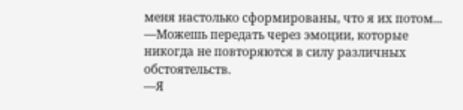меня настолько сформированы, что я их потом...
—Можешь передать через эмоции, которые никогда не повторяются в силу различных обстоятельств.
—Я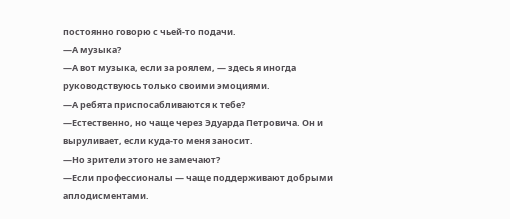постоянно говорю с чьей-то подачи.
—А музыка?
—А вот музыка, если за роялем, — здесь я иногда руководствуюсь только своими эмоциями.
—А ребята приспосабливаются к тебе?
—Естественно, но чаще через Эдуарда Петровича. Он и выруливает, если куда-то меня заносит.
—Но зрители этого не замечают?
—Если профессионалы — чаще поддерживают добрыми аплодисментами.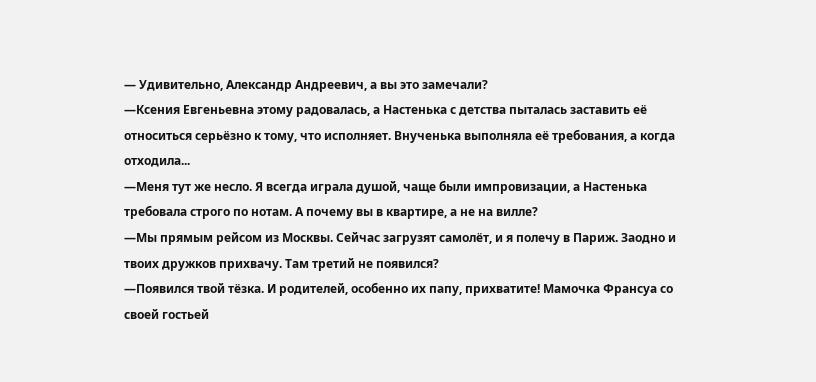— Удивительно, Александр Андреевич, а вы это замечали?
—Ксения Евгеньевна этому радовалась, а Настенька с детства пыталась заставить её относиться серьёзно к тому, что исполняет. Внученька выполняла её требования, а когда отходила...
—Меня тут же несло. Я всегда играла душой, чаще были импровизации, а Настенька требовала строго по нотам. А почему вы в квартире, а не на вилле?
—Мы прямым рейсом из Москвы. Сейчас загрузят самолёт, и я полечу в Париж. Заодно и твоих дружков прихвачу. Там третий не появился?
—Появился твой тёзка. И родителей, особенно их папу, прихватите! Мамочка Франсуа со своей гостьей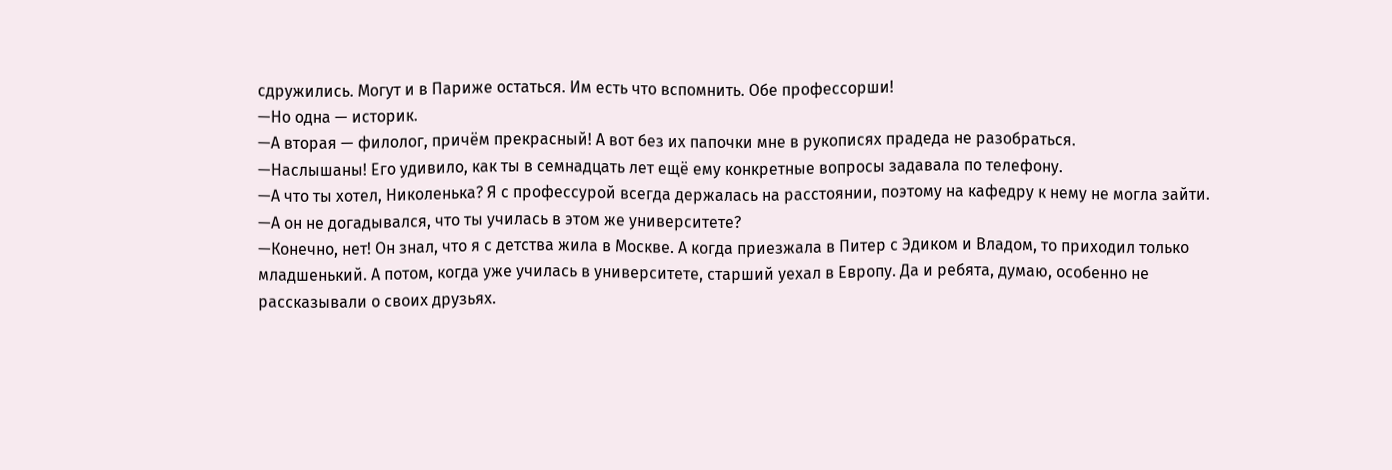сдружились. Могут и в Париже остаться. Им есть что вспомнить. Обе профессорши!
—Но одна — историк.
—А вторая — филолог, причём прекрасный! А вот без их папочки мне в рукописях прадеда не разобраться.
—Наслышаны! Его удивило, как ты в семнадцать лет ещё ему конкретные вопросы задавала по телефону.
—А что ты хотел, Николенька? Я с профессурой всегда держалась на расстоянии, поэтому на кафедру к нему не могла зайти.
—А он не догадывался, что ты училась в этом же университете?
—Конечно, нет! Он знал, что я с детства жила в Москве. А когда приезжала в Питер с Эдиком и Владом, то приходил только младшенький. А потом, когда уже училась в университете, старший уехал в Европу. Да и ребята, думаю, особенно не рассказывали о своих друзьях.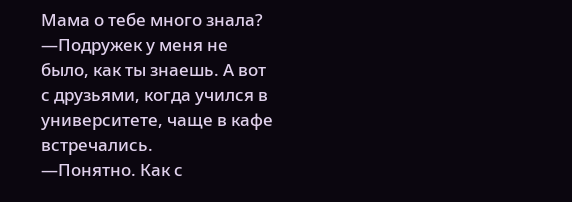Мама о тебе много знала?
—Подружек у меня не было, как ты знаешь. А вот с друзьями, когда учился в университете, чаще в кафе встречались.
—Понятно. Как с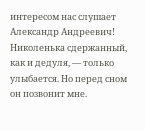интересом нас слушает Александр Андреевич!
Николенька сдержанный, как и дедуля, — только улыбается. Но перед сном он позвонит мне.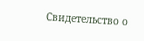Свидетельство о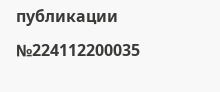публикации №224112200035